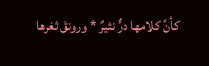كأنَّ كلامها درٌّ نثيرٌ * ورونقَ ثغرها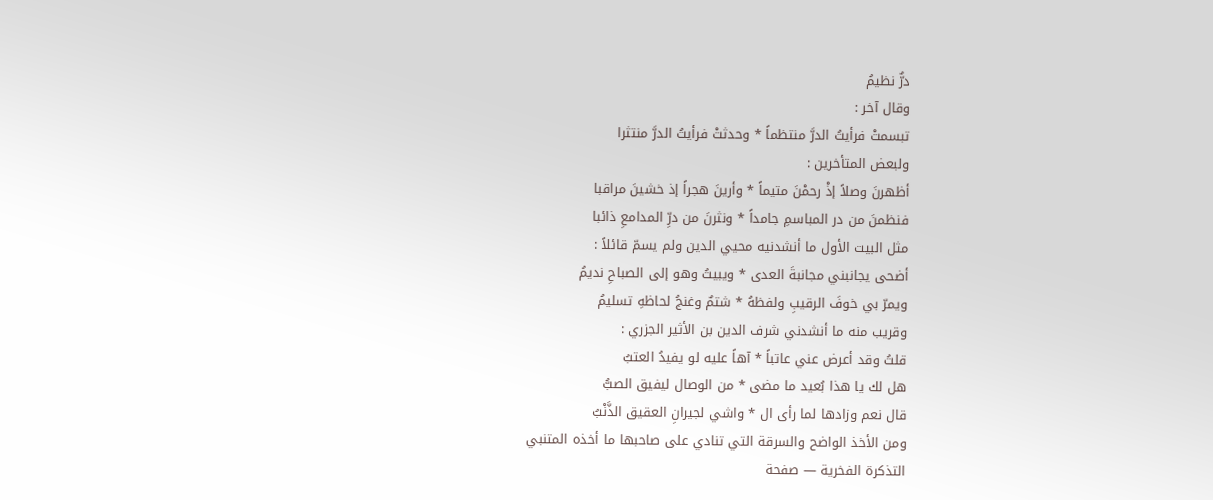درٌّ نظيمُ
وقال آخر :
تبسمتْ فرأيتُ الدرَّ منتظماً * وحدثتْ فرأيتُ الدرَّ منتثرا
ولبعض المتأخرين :
أظهرنَ وصلاً إذْ رحمْنَ متيماً * وأرينَ هجراً إذ خشينَ مراقبا
فنظمنَ من در المباسمِ جامداً * ونثرنَ من درِّ المدامعِ ذائبا
مثل البيت الأول ما أنشدنيه محيي الدين ولم يسمّ قائلاً :
أضحى يجانبني مجانبةَ العدى * ويبيتُ وهو إلى الصباحِ نديمُ
ويمرّ بي خوفَ الرقيبِ ولفظهُ * شتمٌ وغنجُ لحاظهِ تسليمُ
وقريب منه ما أنشدني شرف الدين بن الأثير الجزري :
قلتُ وقد أعرض عني عاتباً * آهاً عليه لو يفيدُ العتبُ
هل لك يا هذا بُعيد ما مضى * من الوصال ليفيق الصبُّ
قال نعم وزادها لما رأى ال * واشي لجيرانِ العقيق الذَّنْبُ
ومن الأخذ الواضح والسرقة التي تنادي على صاحبها ما أخذه المتنبي
التذكرة الفخرية — صفحة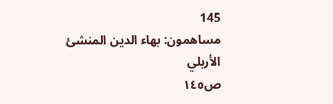145
مساهمون: بهاء الدين المنشئ الأربلي
ص١٤٥